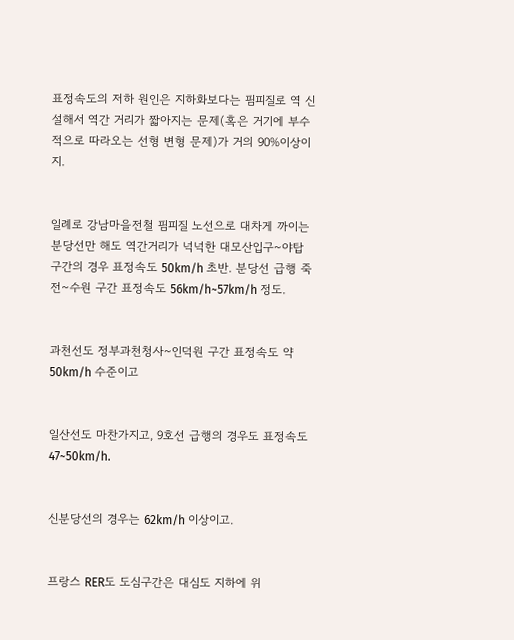표정속도의 저하 원인은 지하화보다는 핌피질로 역 신설해서 역간 거리가 짧아지는 문제(혹은 거기에 부수적으로 따라오는 선형 변형 문제)가 거의 90%이상이지.


일례로 강남마을전철 핌피질 노선으로 대차게 까이는 분당선만 해도 역간거리가 넉넉한 대모산입구~야탑 구간의 경우 표정속도 50km/h 초반. 분당선 급행 죽전~수원 구간 표정속도 56km/h~57km/h 정도.


과천선도 정부과천청사~인덕원 구간 표정속도 약 50km/h 수준이고


일산선도 마찬가지고, 9호선 급행의 경우도 표정속도 47~50km/h.


신분당선의 경우는 62km/h 이상이고.


프랑스 RER도 도심구간은 대심도 지하에 위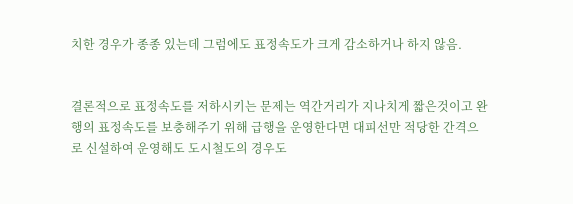치한 경우가 종종 있는데 그럼에도 표정속도가 크게 감소하거나 하지 않음.


결론적으로 표정속도를 저하시키는 문제는 역간거리가 지나치게 짧은것이고 완행의 표정속도를 보충해주기 위해 급행을 운영한다면 대피선만 적당한 간격으로 신설하여 운영해도 도시철도의 경우도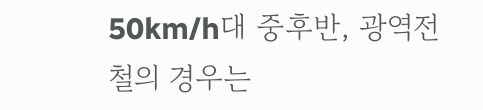50km/h대 중후반, 광역전철의 경우는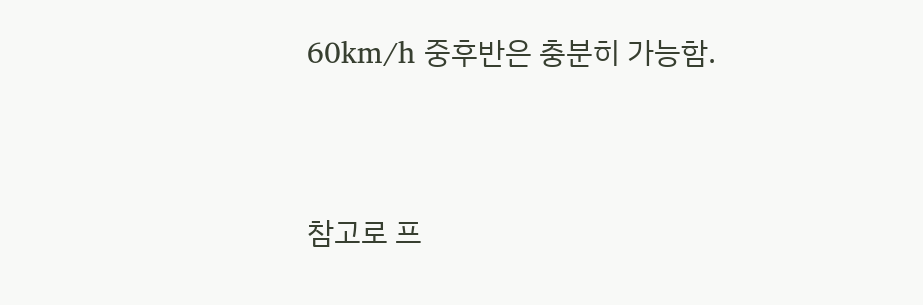60km/h 중후반은 충분히 가능함.


참고로 프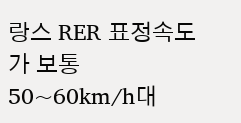랑스 RER 표정속도가 보통 50~60km/h대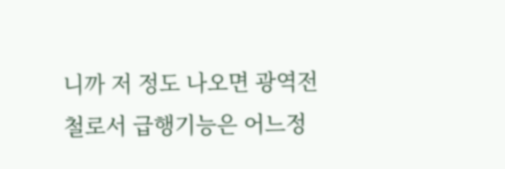니까 저 정도 나오면 광역전철로서 급행기능은 어느정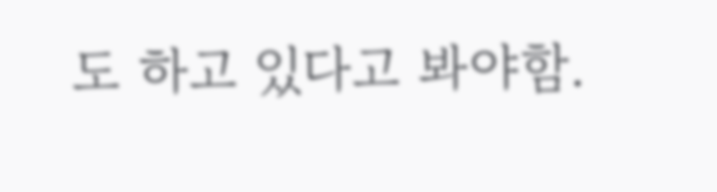도 하고 있다고 봐야함.